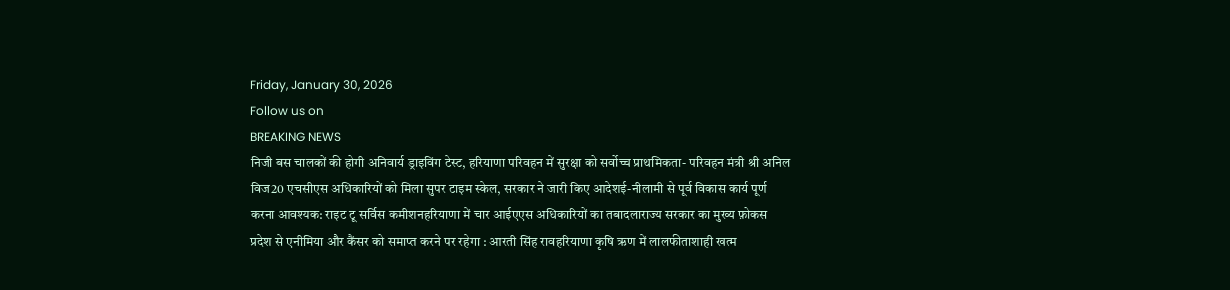Friday, January 30, 2026
Follow us on
BREAKING NEWS
निजी बस चालकों की होगी अनिवार्य ड्राइविंग टेस्ट, हरियाणा परिवहन में सुरक्षा को सर्वोच्च प्राथमिकता- परिवहन मंत्री श्री अनिल विज20 एचसीएस अधिकारियों को मिला सुपर टाइम स्केल, सरकार ने जारी किए आदेशई-नीलामी से पूर्व विकास कार्य पूर्ण करना आवश्यक: राइट टू सर्विस कमीशनहरियाणा में चार आईएएस अधिकारियों का तबादलाराज्य सरकार का मुख्य फ़ोकस प्रदेश से एनीमिया और कैंसर को समाप्त करने पर रहेगा : आरती सिंह रावहरियाणा कृषि ऋण में लालफीताशाही खत्म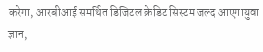करेगा, आरबीआई समर्थित डिजिटल क्रेडिट सिस्टम जल्द आएगायुवा ज्ञान,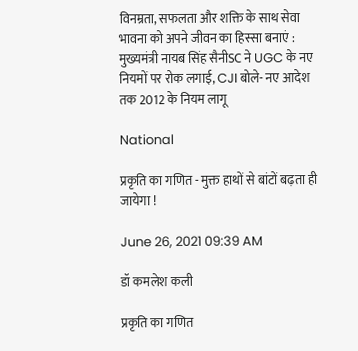विनम्रता, सफलता और शक्ति के साथ सेवा भावना को अपने जीवन का हिस्सा बनाएं : मुख्यमंत्री नायब सिंह सैनीSC ने UGC के नए नियमों पर रोक लगाई, CJI बोले- नए आदेश तक 2012 के नियम लागू

National

प्रकृति का गणित - मुक्त हाथों से बांटों बढ़ता ही जायेगा !

June 26, 2021 09:39 AM

डॉ कमलेश कली

प्रकृति का गणित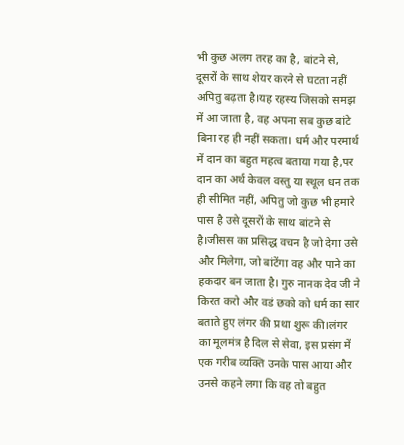भी कुछ अलग तरह का है, बांटने से, दूसरों के साथ शेयर करने से घटता नहीं अपितु बढ़ता है।यह रहस्य जिसको समझ में आ जाता है, वह अपना सब कुछ बांटे बिना रह ही नहीं सकता। धर्म और परमार्थ में दान का बहुत महत्व बताया गया है,पर दान का अर्थ केवल वस्तु या स्थूल धन तक ही सीमित नहीं, अपितु जो कुछ भी हमारे पास है उसे दूसरों के साथ बांटने से है।जीसस का प्रसिद्ध वचन है जो देगा उसे और मिलेगा, जो बांटेंगा वह और पाने का हकदार बन जाता है। गुरु नानक देव जी ने किरत करो और वडं छको को धर्म का सार बताते हुए लंगर की प्रथा शुरू की।लंगर  का मूलमंत्र है दिल से सेवा, इस प्रसंग में एक गरीब व्यक्ति उनके पास आया और उनसे कहने लगा कि वह तो बहुत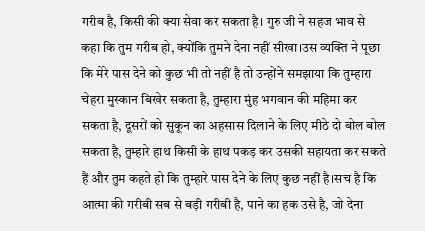गरीब है, किसी की क्या सेवा कर सकता है। गुरु जी ने सहज भाव से कहा कि तुम गरीब हो, क्योंकि तुमने देना नहीं सीखा।उस व्यक्ति ने पूछा कि मेरे पास देने को कुछ भी तो नहीं है तो उन्होंने समझाया कि तुम्हारा चेहरा मुस्कान बिखेर सकता है, तुम्हारा मुंह भगवान की महिमा कर सकता है, दूसरों को सुकून का अहसास दिलाने के लिए मीठे दो बोल बोल सकता है, तुम्हारे हाथ किसी के हाथ पकड़ कर उसकी सहायता कर सकते हैं और तुम कहते हो कि तुम्हारे पास देने के लिए कुछ नहीं है।सच है कि आत्मा की गरीबी सब से बड़ी गरीबी है, पाने का हक उसे है, जो देना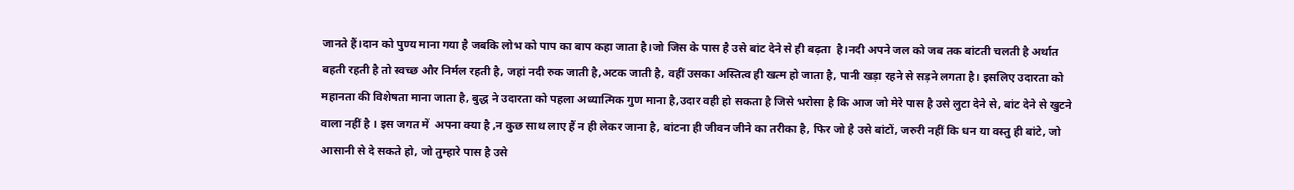जानते हैं।दान को पुण्य माना गया है जबकि लोभ को पाप का बाप कहा जाता है।जो जिस के पास है उसे बांट देने से ही बढ़ता  है।नदी अपने जल को जब तक बांटती चलती है अर्थात बहती रहती है तो स्वच्छ और निर्मल रहती है, जहां नदी रुक जाती है,अटक जाती है, वहीं उसका अस्तित्व ही खत्म हो जाता है, पानी खड़ा रहने से सड़ने लगता है। इसलिए उदारता को महानता की विशेषता माना जाता है, बुद्ध ने उदारता को पहला अध्यात्मिक गुण माना है,उदार वही हो सकता है जिसे भरोसा है कि आज जो मेरे पास है उसे लुटा देने से, बांट देने से खुटने वाला नहीं है । इस जगत में  अपना क्या है ,न कुछ साथ लाए हैं न ही लेकर जाना है, बांटना ही जीवन जीने का तरीका है, फिर जो है उसे बांटों, जरुरी नहीं कि धन या वस्तु ही बांटे, जो आसानी से दे सकते हो, जो तुम्हारे पास है उसे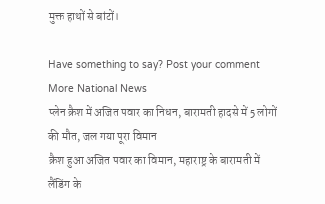मुक्त हाथों से बांटों।

Have something to say? Post your comment
More National News
प्लेन क्रैश में अजित पवार का निधन, बारामती हादसे में 5 लोगों की मौत, जल गया पूरा विमान
क्रैश हुआ अजित पवार का विमान, महाराष्ट्र के बारामती में लैंडिंग के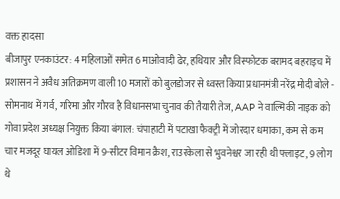वक्त हादसा
बीजापुर एनकाउंटर: 4 महिलाओं समेत 6 माओवादी ढेर, हथियार और विस्फोटक बरामद बहराइच में प्रशासन ने अवैध अतिक्रमण वाली 10 मजारों को बुलडोजर से ध्वस्त किया प्रधानमंत्री नरेंद्र मोदी बोले - सोमनाथ में गर्व, गरिमा और गौरव है विधानसभा चुनाव की तैयारी तेज, AAP ने वाल्मिकी नाइक को गोवा प्रदेश अध्यक्ष नियुक्त किया बंगाल: चंपाहाटी में पटाखा फैक्ट्री में जोरदार धमाका, कम से कम चार मजदूर घायल ओडिशा में 9-सीटर विमान क्रैश, राउरकेला से भुवनेश्वर जा रही थी फ्लाइट, 9 लोग थे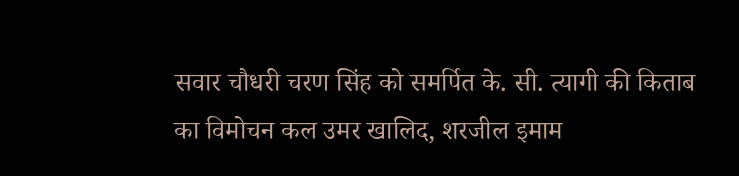सवार चौधरी चरण सिंह को समर्पित के. सी. त्यागी की किताब का विमोचन कल उमर खालिद, शरजील इमाम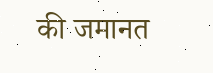की जमानत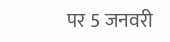पर 5 जनवरी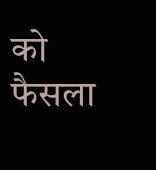को फैसला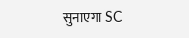सुनाएगा SC